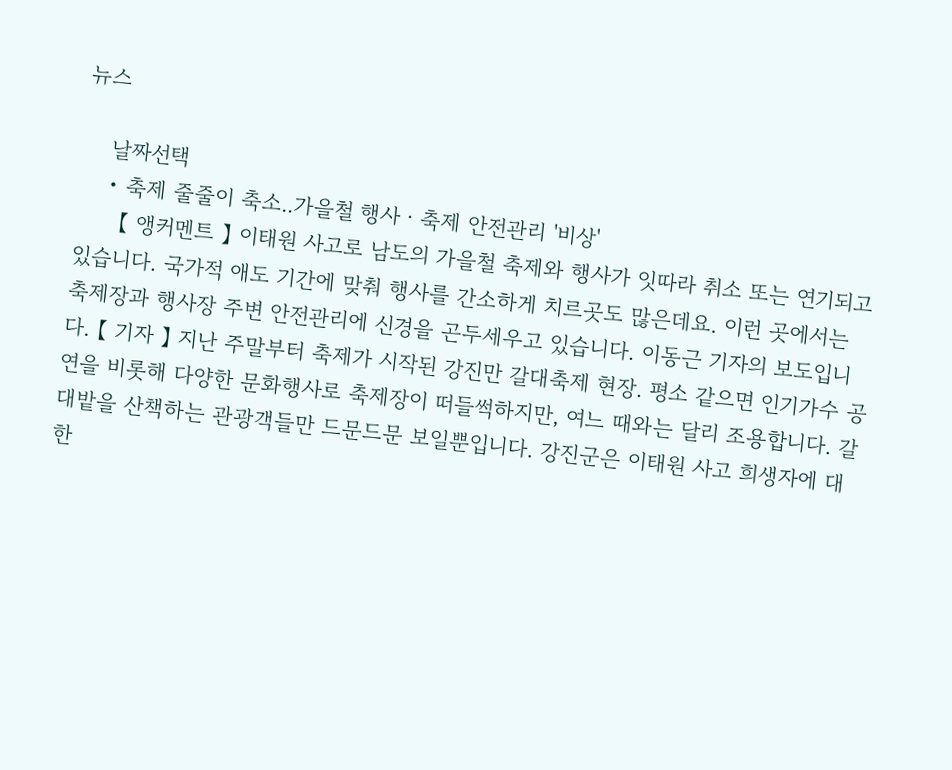뉴스

    날짜선택
    • 축제 줄줄이 축소..가을철 행사ㆍ축제 안전관리 '비상'
      【 앵커멘트 】 이태원 사고로 남도의 가을철 축제와 행사가 잇따라 취소 또는 연기되고 있습니다. 국가적 애도 기간에 맞춰 행사를 간소하게 치르곳도 많은데요. 이런 곳에서는 축제장과 행사장 주변 안전관리에 신경을 곤두세우고 있습니다. 이동근 기자의 보도입니다. 【 기자 】 지난 주말부터 축제가 시작된 강진만 갈대축제 현장. 평소 같으면 인기가수 공연을 비롯해 다양한 문화행사로 축제장이 떠들썩하지만, 여느 때와는 달리 조용합니다. 갈대밭을 산책하는 관광객들만 드문드문 보일뿐입니다. 강진군은 이태원 사고 희생자에 대한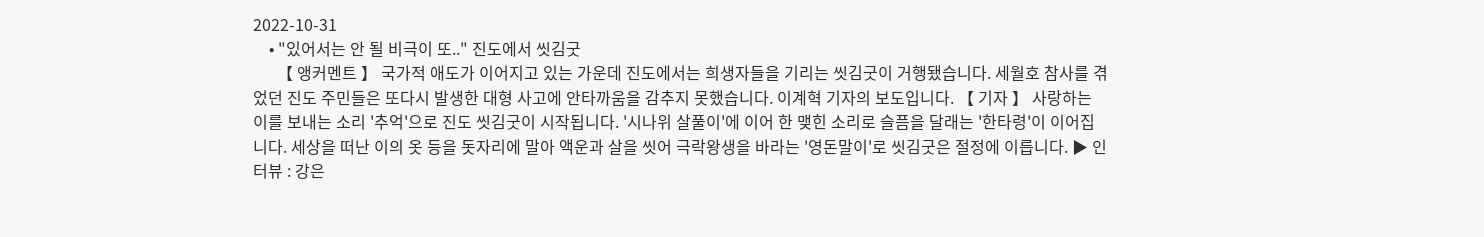2022-10-31
    • "있어서는 안 될 비극이 또.." 진도에서 씻김굿
      【 앵커멘트 】 국가적 애도가 이어지고 있는 가운데 진도에서는 희생자들을 기리는 씻김굿이 거행됐습니다. 세월호 참사를 겪었던 진도 주민들은 또다시 발생한 대형 사고에 안타까움을 감추지 못했습니다. 이계혁 기자의 보도입니다. 【 기자 】 사랑하는 이를 보내는 소리 '추억'으로 진도 씻김굿이 시작됩니다. '시나위 살풀이'에 이어 한 맺힌 소리로 슬픔을 달래는 '한타령'이 이어집니다. 세상을 떠난 이의 옷 등을 돗자리에 말아 액운과 살을 씻어 극락왕생을 바라는 '영돈말이'로 씻김굿은 절정에 이릅니다. ▶ 인터뷰 : 강은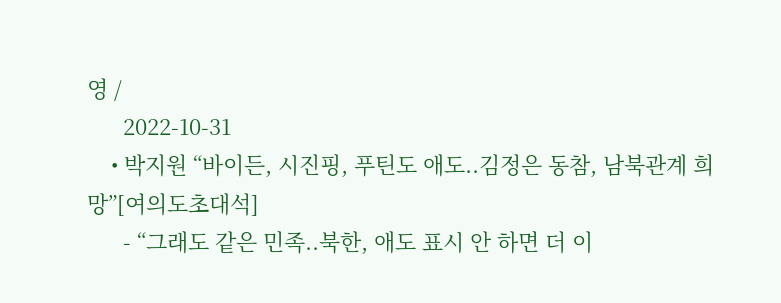영 /
      2022-10-31
    • 박지원 “바이든, 시진핑, 푸틴도 애도..김정은 동참, 남북관계 희망”[여의도초대석]
      - “그래도 같은 민족..북한, 애도 표시 안 하면 더 이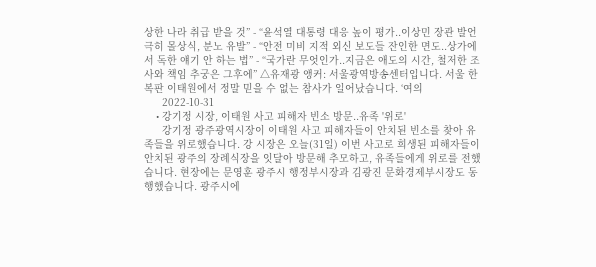상한 나라 취급 받을 것” - “윤석열 대통령 대응 높이 평가..이상민 장관 발언 극히 몰상식, 분노 유발” - “안전 미비 지적 외신 보도들 잔인한 면도..상가에서 독한 얘기 안 하는 법” - “국가란 무엇인가..지금은 애도의 시간, 철저한 조사와 책임 추궁은 그후에” △유재광 앵커: 서울광역방송센터입니다. 서울 한복판 이태원에서 정말 믿을 수 없는 참사가 일어났습니다. ‘여의
      2022-10-31
    • 강기정 시장, 이태원 사고 피해자 빈소 방문..유족 '위로'
      강기정 광주광역시장이 이태원 사고 피해자들이 안치된 빈소를 찾아 유족들을 위로했습니다. 강 시장은 오늘(31일) 이번 사고로 희생된 피해자들이 안치된 광주의 장례식장을 잇달아 방문해 추모하고, 유족들에게 위로를 전했습니다. 현장에는 문영훈 광주시 행정부시장과 김광진 문화경제부시장도 동행했습니다. 광주시에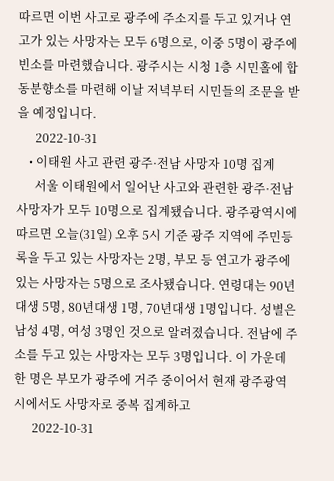따르면 이번 사고로 광주에 주소지를 두고 있거나 연고가 있는 사망자는 모두 6명으로, 이중 5명이 광주에 빈소를 마련했습니다. 광주시는 시청 1층 시민홀에 합동분향소를 마련해 이날 저녁부터 시민들의 조문을 받을 예정입니다.
      2022-10-31
    • 이태원 사고 관련 광주·전남 사망자 10명 집계
      서울 이태원에서 일어난 사고와 관련한 광주·전남 사망자가 모두 10명으로 집계됐습니다. 광주광역시에 따르면 오늘(31일) 오후 5시 기준 광주 지역에 주민등록을 두고 있는 사망자는 2명, 부모 등 연고가 광주에 있는 사망자는 5명으로 조사됐습니다. 연령대는 90년대생 5명, 80년대생 1명, 70년대생 1명입니다. 성별은 남성 4명, 여성 3명인 것으로 알려졌습니다. 전남에 주소를 두고 있는 사망자는 모두 3명입니다. 이 가운데 한 명은 부모가 광주에 거주 중이어서 현재 광주광역시에서도 사망자로 중복 집계하고
      2022-10-31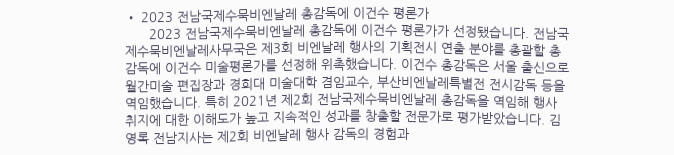• 2023 전남국제수묵비엔날레 총감독에 이건수 평론가
      2023 전남국제수묵비엔날레 총감독에 이건수 평론가가 선정됐습니다. 전남국제수묵비엔날레사무국은 제3회 비엔날레 행사의 기획전시 연출 분야를 총괄할 총감독에 이건수 미술평론가를 선정해 위촉했습니다. 이건수 총감독은 서울 출신으로 월간미술 편집장과 경희대 미술대학 겸임교수, 부산비엔날레특별전 전시감독 등을 역임했습니다. 특히 2021년 제2회 전남국제수묵비엔날레 총감독을 역임해 행사 취지에 대한 이해도가 높고 지속적인 성과를 창출할 전문가로 평가받았습니다. 김영록 전남지사는 제2회 비엔날레 행사 감독의 경험과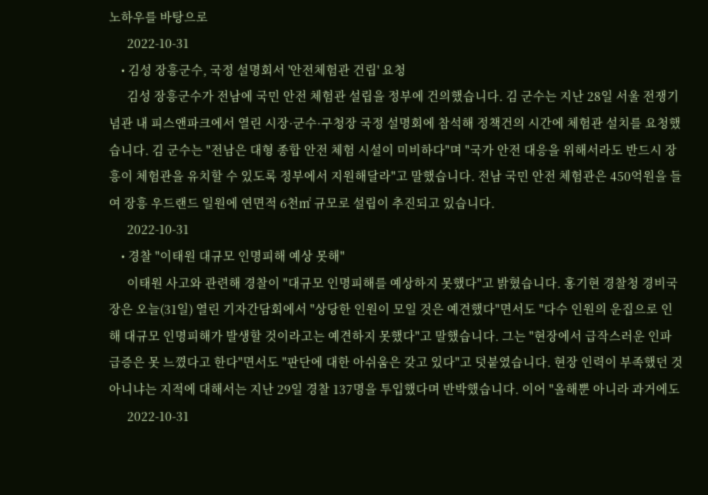노하우를 바탕으로
      2022-10-31
    • 김성 장흥군수, 국정 설명회서 '안전체험관 건립' 요청
      김성 장흥군수가 전남에 국민 안전 체험관 설립을 정부에 건의했습니다. 김 군수는 지난 28일 서울 전쟁기념관 내 피스앤파크에서 열린 시장·군수·구청장 국정 설명회에 참석해 정책건의 시간에 체험관 설치를 요청했습니다. 김 군수는 "전남은 대형 종합 안전 체험 시설이 미비하다"며 "국가 안전 대응을 위해서라도 반드시 장흥이 체험관을 유치할 수 있도록 정부에서 지원해달라"고 말했습니다. 전남 국민 안전 체험관은 450억원을 들여 장흥 우드랜드 일원에 연면적 6천㎡ 규모로 설립이 추진되고 있습니다.
      2022-10-31
    • 경찰 "이태원 대규모 인명피해 예상 못해"
      이태원 사고와 관련해 경찰이 "대규모 인명피해를 예상하지 못했다"고 밝혔습니다. 홍기현 경찰청 경비국장은 오늘(31일) 열린 기자간담회에서 "상당한 인원이 모일 것은 예견했다"면서도 "다수 인원의 운집으로 인해 대규모 인명피해가 발생할 것이라고는 예견하지 못했다"고 말했습니다. 그는 "현장에서 급작스러운 인파 급증은 못 느꼈다고 한다"면서도 "판단에 대한 아쉬움은 갖고 있다"고 덧붙였습니다. 현장 인력이 부족했던 것 아니냐는 지적에 대해서는 지난 29일 경찰 137명을 투입했다며 반박했습니다. 이어 "올해뿐 아니라 과거에도
      2022-10-31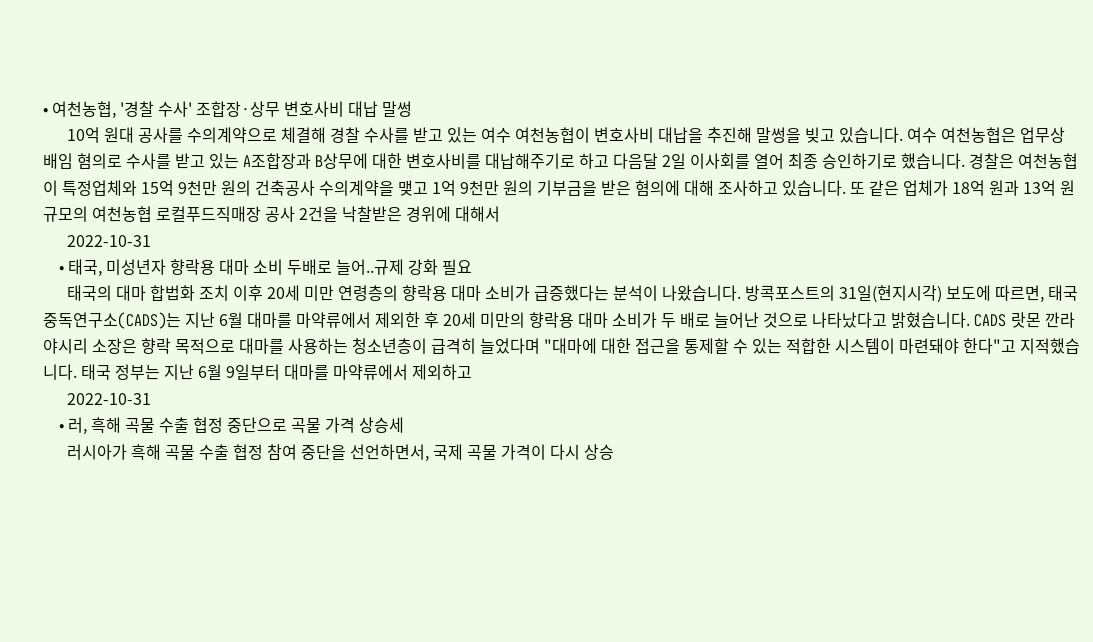• 여천농협, '경찰 수사' 조합장·상무 변호사비 대납 말썽
      10억 원대 공사를 수의계약으로 체결해 경찰 수사를 받고 있는 여수 여천농협이 변호사비 대납을 추진해 말썽을 빚고 있습니다. 여수 여천농협은 업무상 배임 혐의로 수사를 받고 있는 A조합장과 B상무에 대한 변호사비를 대납해주기로 하고 다음달 2일 이사회를 열어 최종 승인하기로 했습니다. 경찰은 여천농협이 특정업체와 15억 9천만 원의 건축공사 수의계약을 맺고 1억 9천만 원의 기부금을 받은 혐의에 대해 조사하고 있습니다. 또 같은 업체가 18억 원과 13억 원 규모의 여천농협 로컬푸드직매장 공사 2건을 낙찰받은 경위에 대해서
      2022-10-31
    • 태국, 미성년자 향락용 대마 소비 두배로 늘어..규제 강화 필요
      태국의 대마 합법화 조치 이후 20세 미만 연령층의 향락용 대마 소비가 급증했다는 분석이 나왔습니다. 방콕포스트의 31일(현지시각) 보도에 따르면, 태국 중독연구소(CADS)는 지난 6월 대마를 마약류에서 제외한 후 20세 미만의 향락용 대마 소비가 두 배로 늘어난 것으로 나타났다고 밝혔습니다. CADS 랏몬 깐라야시리 소장은 향락 목적으로 대마를 사용하는 청소년층이 급격히 늘었다며 "대마에 대한 접근을 통제할 수 있는 적합한 시스템이 마련돼야 한다"고 지적했습니다. 태국 정부는 지난 6월 9일부터 대마를 마약류에서 제외하고
      2022-10-31
    • 러, 흑해 곡물 수출 협정 중단으로 곡물 가격 상승세
      러시아가 흑해 곡물 수출 협정 참여 중단을 선언하면서, 국제 곡물 가격이 다시 상승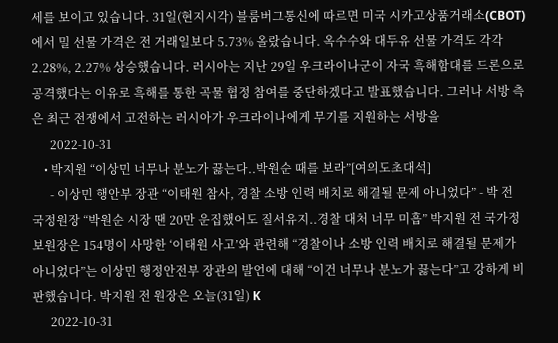세를 보이고 있습니다. 31일(현지시각) 블룸버그통신에 따르면 미국 시카고상품거래소(CBOT)에서 밀 선물 가격은 전 거래일보다 5.73% 올랐습니다. 옥수수와 대두유 선물 가격도 각각 2.28%, 2.27% 상승했습니다. 러시아는 지난 29일 우크라이나군이 자국 흑해함대를 드론으로 공격했다는 이유로 흑해를 통한 곡물 협정 참여를 중단하겠다고 발표했습니다. 그러나 서방 측은 최근 전쟁에서 고전하는 러시아가 우크라이나에게 무기를 지원하는 서방을
      2022-10-31
    • 박지원 “이상민 너무나 분노가 끓는다..박원순 때를 보라”[여의도초대석]
      - 이상민 행안부 장관 “이태원 참사, 경찰 소방 인력 배치로 해결될 문제 아니었다” - 박 전 국정원장 “박원순 시장 땐 20만 운집했어도 질서유지..경찰 대처 너무 미흡” 박지원 전 국가정보원장은 154명이 사망한 ‘이태원 사고’와 관련해 “경찰이나 소방 인력 배치로 해결될 문제가 아니었다”는 이상민 행정안전부 장관의 발언에 대해 “이건 너무나 분노가 끓는다”고 강하게 비판했습니다. 박지원 전 원장은 오늘(31일) K
      2022-10-31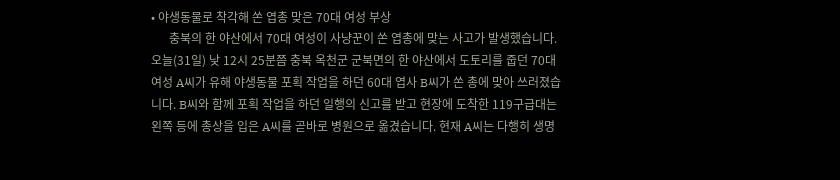• 야생동물로 착각해 쏜 엽총 맞은 70대 여성 부상
      충북의 한 야산에서 70대 여성이 사냥꾼이 쏜 엽총에 맞는 사고가 발생했습니다. 오늘(31일) 낮 12시 25분쯤 충북 옥천군 군북면의 한 야산에서 도토리를 줍던 70대 여성 A씨가 유해 야생동물 포획 작업을 하던 60대 엽사 B씨가 쏜 총에 맞아 쓰러졌습니다. B씨와 함께 포획 작업을 하던 일행의 신고를 받고 현장에 도착한 119구급대는 왼쪽 등에 총상을 입은 A씨를 곧바로 병원으로 옮겼습니다. 현재 A씨는 다행히 생명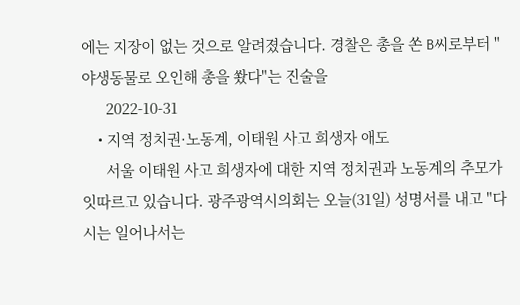에는 지장이 없는 것으로 알려졌습니다. 경찰은 총을 쏜 B씨로부터 "야생동물로 오인해 총을 쐈다"는 진술을
      2022-10-31
    • 지역 정치권·노동계, 이태원 사고 희생자 애도
      서울 이태원 사고 희생자에 대한 지역 정치권과 노동계의 추모가 잇따르고 있습니다. 광주광역시의회는 오늘(31일) 성명서를 내고 "다시는 일어나서는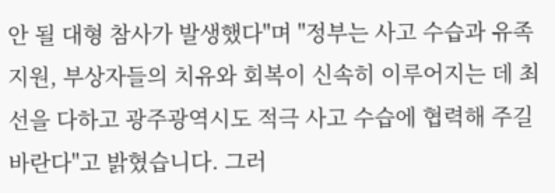안 될 대형 참사가 발생했다"며 "정부는 사고 수습과 유족 지원, 부상자들의 치유와 회복이 신속히 이루어지는 데 최선을 다하고 광주광역시도 적극 사고 수습에 협력해 주길 바란다"고 밝혔습니다. 그러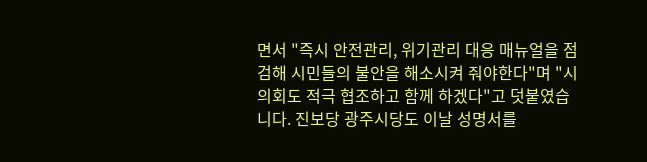면서 "즉시 안전관리, 위기관리 대응 매뉴얼을 점검해 시민들의 불안을 해소시켜 줘야한다"며 "시의회도 적극 협조하고 함께 하겠다"고 덧붙였습니다. 진보당 광주시당도 이날 성명서를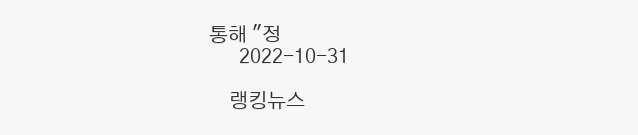통해 "정
      2022-10-31

    랭킹뉴스